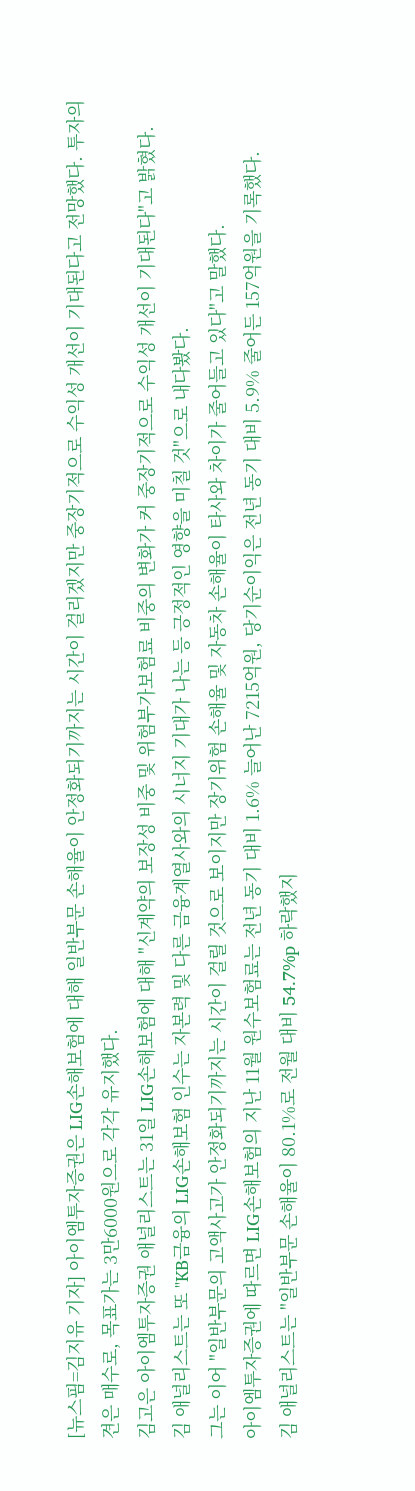[뉴스핌=김지유 기자] 아이엠투자증권은 LIG손해보험에 대해 일반부문 손해율이 안정화되기까지는 시간이 걸리겠지만 중장기적으로 수익성 개선이 기대된다고 전망했다. 투자의견은 매수로, 목표가는 3만6000원으로 각각 유지했다.
김고은 아이엠투자증권 애널리스트는 31일 LIG손해보험에 대해 "신계약의 보장성 비중 및 위험부가보험료 비중의 변화가 커 중장기적으로 수익성 개선이 기대된다"고 밝혔다.
김 애널리스트는 또 "KB금융의 LIG손해보험 인수는 자본력 및 다른 금융계열사와의 시너지 기대가 나는 등 긍정적인 영향을 미칠 것"으로 내다봤다.
그는 이어 "일반부문의 고액사고가 안정화되기까지는 시간이 걸릴 것으로 보이지만 장기위험 손해율 및 자동차 손해율이 타사와 차이가 줄어들고 있다"고 말했다.
아이엠투자증권에 따르면 LIG손해보험의 지난 11월 원수보험료는 전년 동기 대비 1.6% 늘어난 7215억원, 당기순이익은 전년 동기 대비 5.9% 줄어든 157억원을 기록했다.
김 애널리스트는 "일반부문 손해율이 80.1%로 전월 대비 54.7%p 하락했지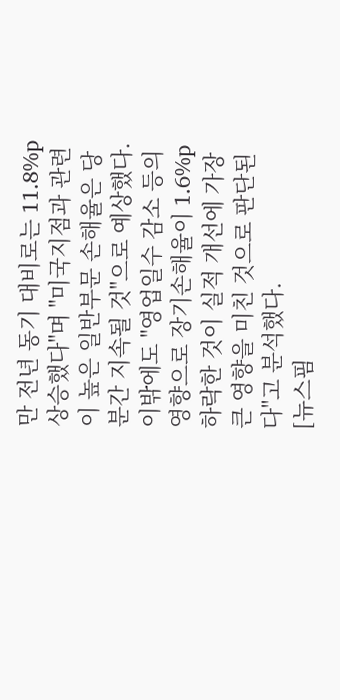만 전년 동기 대비로는 11.8%p 상승했다"며 "미국지점과 관련이 높은 일반부문 손해율은 당분간 지속될 것"으로 예상했다.
이밖에도 "영업일수 감소 등의 영향으로 장기손해율이 1.6%p 하락한 것이 실적 개선에 가장 큰 영향을 미친 것으로 판단된다"고 분석했다.
[뉴스핌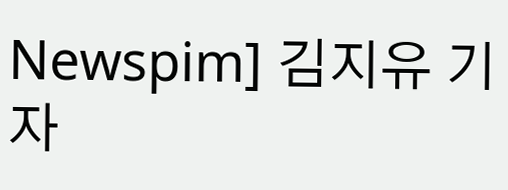Newspim] 김지유 기자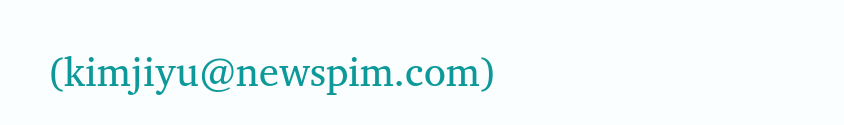(kimjiyu@newspim.com)